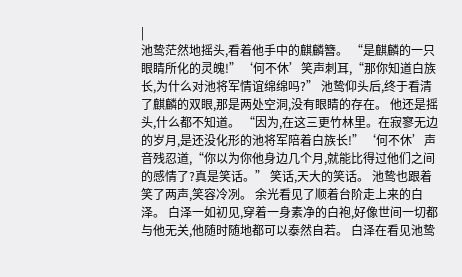|
池鸷茫然地摇头,看着他手中的麒麟簪。 “是麒麟的一只眼睛所化的灵魄!”‘何不休’笑声刺耳,“那你知道白族长,为什么对池将军情谊绵绵吗?” 池鸷仰头后,终于看清了麒麟的双眼,那是两处空洞,没有眼睛的存在。 他还是摇头,什么都不知道。 “因为,在这三更竹林里。在寂寥无边的岁月,是还没化形的池将军陪着白族长!”‘何不休’声音残忍道,“你以为你他身边几个月,就能比得过他们之间的感情了?真是笑话。” 笑话,天大的笑话。 池鸷也跟着笑了两声,笑容冷冽。 余光看见了顺着台阶走上来的白泽。 白泽一如初见,穿着一身素净的白袍,好像世间一切都与他无关,他随时随地都可以泰然自若。 白泽在看见池鸷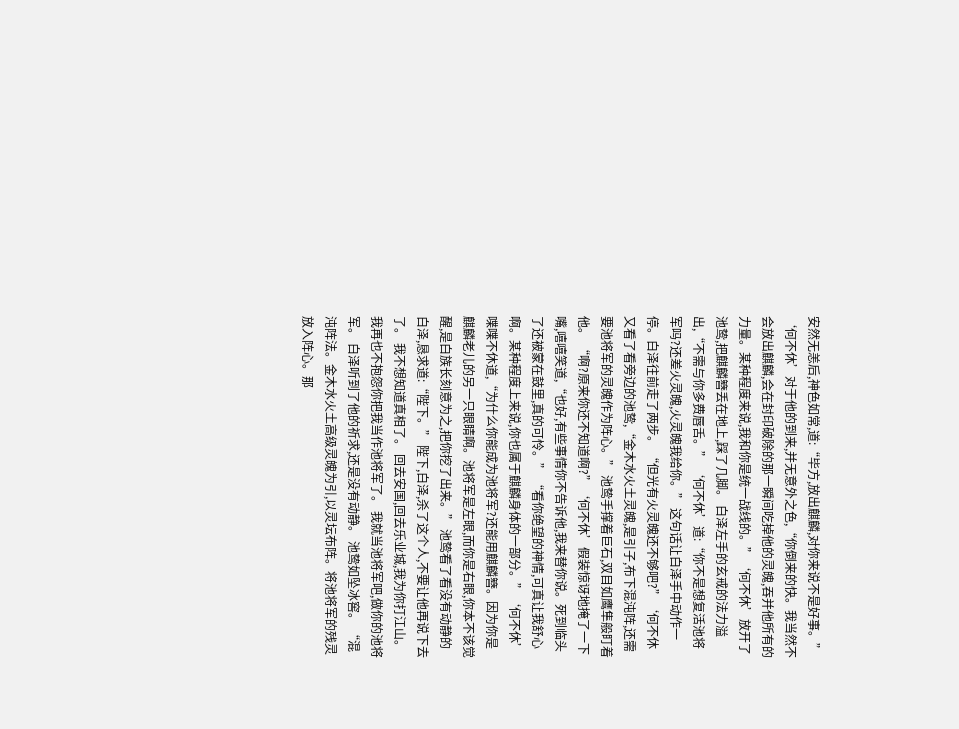安然无恙后,神色如常,道:“毕方,放出麒麟,对你来说不是好事。” ‘何不休’对于他的到来,并无意外之色,“你倒来的快。我当然不会放出麒麟,会在封印破除的那一瞬间吃掉他的灵魄,吞并他所有的力量。某种程度来说,我和你是统一战线的。”‘何不休’放开了池鸷,把麒麟簪丢在地上,踩了几脚。 白泽左手的玄戒的法力溢出,“不需与你多费唇舌。” ‘何不休’道:“你不是想复活池将军吗?还差火灵魄,火灵魄我给你。” 这句话让白泽手中动作一停。白泽往前走了两步。 “但光有火灵魄还不够吧?”‘何不休又看了看旁边的池鸷,“金木水火土灵魄,是引子,布下混沌阵,还需要池将军的灵魄作为阵心。” 池鸷手撑着巨石,双目如鹰隼般盯着他。 “啊?原来你还不知道啊?”‘何不休’假装惊讶地掩了一下嘴,嘻嘻笑道,“也好,有些事情你不告诉他,我来替你说。死到临头了还被蒙在鼓里,真的可怜。” “看你绝望的神情,可真让我舒心啊。某种程度上来说,你也属于麒麟身体的一部分。”‘何不休’喋喋不休道,“为什么你能成为池将军?还能用麒麟簪。因为你是麒麟老儿的另一只眼睛啊。池将军是左眼,而你是右眼,你本不该觉醒,是白族长刻意为之,把你挖了出来。” 池鸷看了看没有动静的白泽,恳求道:“陛下。” 陛下,白泽,杀了这个人,不要让他再说下去了。 我不想知道真相了。 回去安国,回去乐业城,我为你打江山。我再也不抱怨你把我当作池将军了。 我就当池将军吧,做你的池将军。 白泽听到了他的祈求,还是没有动静。 池鸷如坠冰窖。 “混沌阵法。金木水火土高级灵魄为引,以灵坛布阵。将池将军的残灵放入阵心。那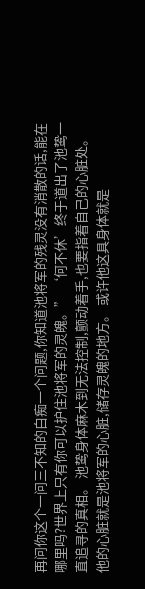再问你这个一问三不知的白痴一个问题,你知道池将军的残灵没有消散的话,能在哪里吗?世界上只有你可以护住池将军的灵魄。” ‘何不休’终于道出了池鸷一直追寻的真相。 池鸷身体麻木到无法控制,颤动着手,也要指着自己的心脏处。 他的心脏就是池将军的心脏,储存灵魄的地方。 或许他这具身体就是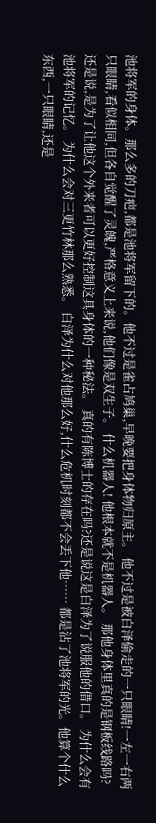池将军的身体。那么多的刀疤,都是池将军留下的。他不过是雀占鸠巢,早晚要把身体物归原主。 他不过是被白泽偷走的一只眼睛!一左一右两只眼睛,看似相同,但各自觉醒了灵魄,严格意义上来说,他们像是双生子。 什么机器人! 他根本就不是机器人。 那他身体里真的是钢板线路吗?还是说,是为了让他这个外来者可以更好控制这具身体的一种秘法。 真的有陈博士的存在吗?还是说这是白泽为了说服他的借口。 为什么会有池将军的记忆。 为什么会对三更竹林那么熟悉。 白泽为什么对他那么好,什么危机时刻都不会丢下他…… 都是沾了池将军的光。他算个什么东西,一只眼睛,还是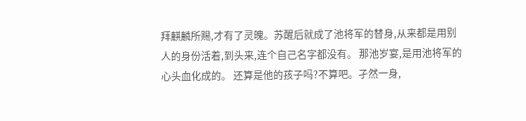拜麒麟所赐,才有了灵魄。苏醒后就成了池将军的替身,从来都是用别人的身份活着,到头来,连个自己名字都没有。 那池岁宴,是用池将军的心头血化成的。 还算是他的孩子吗?不算吧。孑然一身,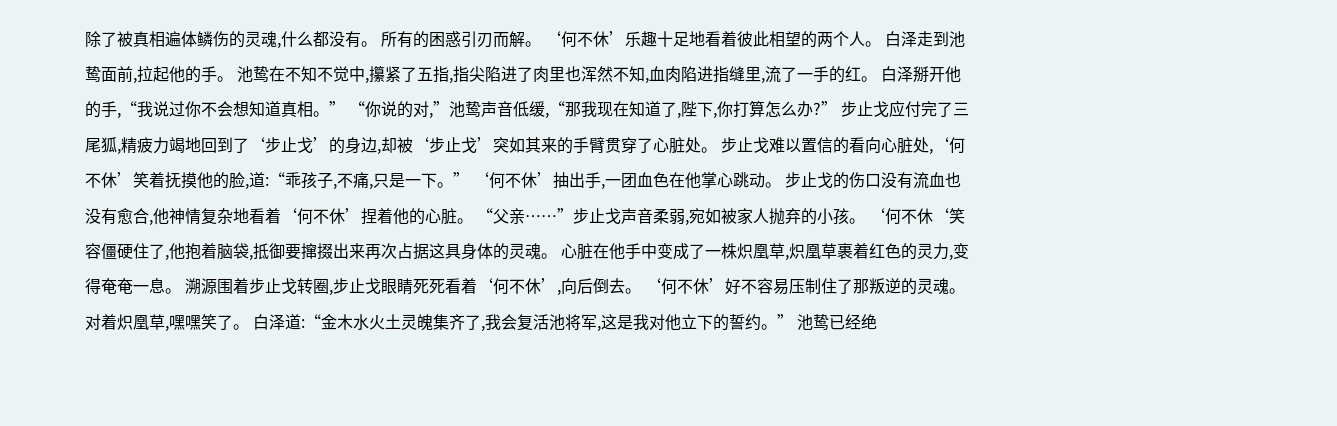除了被真相遍体鳞伤的灵魂,什么都没有。 所有的困惑引刃而解。 ‘何不休’乐趣十足地看着彼此相望的两个人。 白泽走到池鸷面前,拉起他的手。 池鸷在不知不觉中,攥紧了五指,指尖陷进了肉里也浑然不知,血肉陷进指缝里,流了一手的红。 白泽掰开他的手,“我说过你不会想知道真相。” “你说的对,”池鸷声音低缓,“那我现在知道了,陛下,你打算怎么办?” 步止戈应付完了三尾狐,精疲力竭地回到了‘步止戈’的身边,却被‘步止戈’突如其来的手臂贯穿了心脏处。 步止戈难以置信的看向心脏处,‘何不休’笑着抚摸他的脸,道:“乖孩子,不痛,只是一下。” ‘何不休’抽出手,一团血色在他掌心跳动。 步止戈的伤口没有流血也没有愈合,他神情复杂地看着‘何不休’捏着他的心脏。 “父亲……”步止戈声音柔弱,宛如被家人抛弃的小孩。 ‘何不休‘笑容僵硬住了,他抱着脑袋,抵御要撺掇出来再次占据这具身体的灵魂。 心脏在他手中变成了一株炽凰草,炽凰草裹着红色的灵力,变得奄奄一息。 溯源围着步止戈转圈,步止戈眼睛死死看着‘何不休’,向后倒去。 ‘何不休’好不容易压制住了那叛逆的灵魂。对着炽凰草,嘿嘿笑了。 白泽道:“金木水火土灵魄集齐了,我会复活池将军,这是我对他立下的誓约。” 池鸷已经绝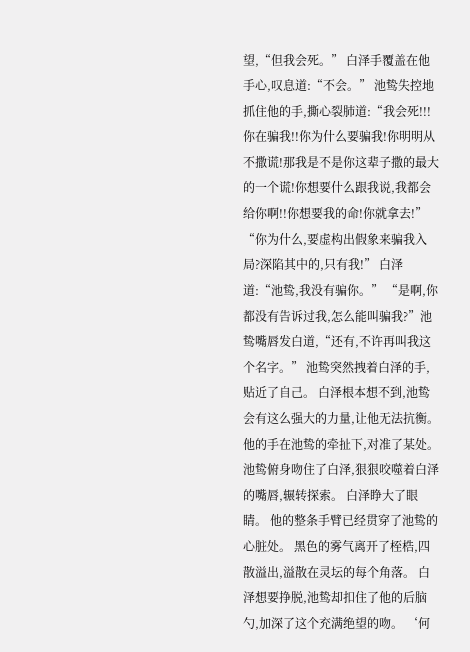望,“但我会死。” 白泽手覆盖在他手心,叹息道:“不会。” 池鸷失控地抓住他的手,撕心裂肺道:“我会死!!!你在骗我!!你为什么要骗我!你明明从不撒谎!那我是不是你这辈子撒的最大的一个谎!你想要什么跟我说,我都会给你啊!!你想要我的命!你就拿去!” “你为什么,要虚构出假象来骗我入局?深陷其中的,只有我!” 白泽道:“池鸷,我没有骗你。” “是啊,你都没有告诉过我,怎么能叫骗我?”池鸷嘴唇发白道,“还有,不许再叫我这个名字。” 池鸷突然拽着白泽的手,贴近了自己。 白泽根本想不到,池鸷会有这么强大的力量,让他无法抗衡。他的手在池鸷的牵扯下,对准了某处。 池鸷俯身吻住了白泽,狠狠咬噬着白泽的嘴唇,辗转探索。 白泽睁大了眼睛。 他的整条手臂已经贯穿了池鸷的心脏处。 黑色的雾气离开了桎梏,四散溢出,溢散在灵坛的每个角落。 白泽想要挣脱,池鸷却扣住了他的后脑勺,加深了这个充满绝望的吻。 ‘何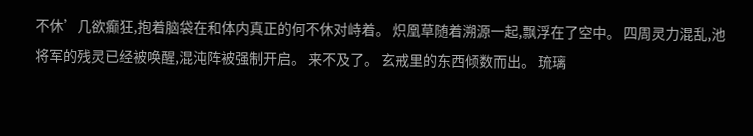不休’几欲癫狂,抱着脑袋在和体内真正的何不休对峙着。 炽凰草随着溯源一起,飘浮在了空中。 四周灵力混乱,池将军的残灵已经被唤醒,混沌阵被强制开启。 来不及了。 玄戒里的东西倾数而出。 琉璃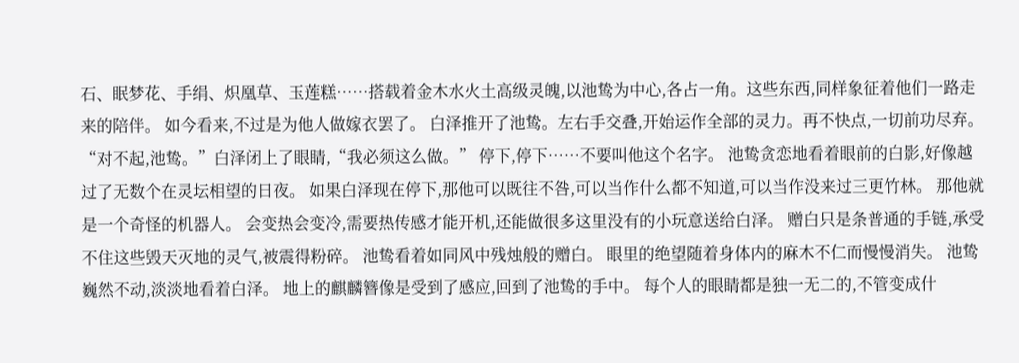石、眠梦花、手绢、炽凰草、玉莲糕……搭载着金木水火土高级灵魄,以池鸷为中心,各占一角。这些东西,同样象征着他们一路走来的陪伴。 如今看来,不过是为他人做嫁衣罢了。 白泽推开了池鸷。左右手交叠,开始运作全部的灵力。再不快点,一切前功尽弃。 “对不起,池鸷。”白泽闭上了眼睛,“我必须这么做。” 停下,停下……不要叫他这个名字。 池鸷贪恋地看着眼前的白影,好像越过了无数个在灵坛相望的日夜。 如果白泽现在停下,那他可以既往不咎,可以当作什么都不知道,可以当作没来过三更竹林。 那他就是一个奇怪的机器人。 会变热会变冷,需要热传感才能开机,还能做很多这里没有的小玩意送给白泽。 赠白只是条普通的手链,承受不住这些毁天灭地的灵气,被震得粉碎。 池鸷看着如同风中残烛般的赠白。 眼里的绝望随着身体内的麻木不仁而慢慢消失。 池鸷巍然不动,淡淡地看着白泽。 地上的麒麟簪像是受到了感应,回到了池鸷的手中。 每个人的眼睛都是独一无二的,不管变成什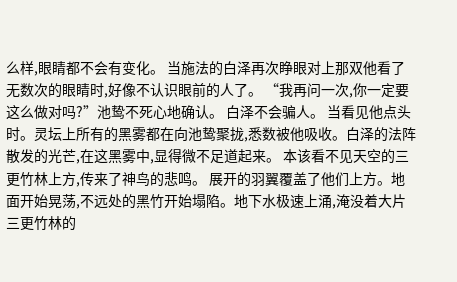么样,眼睛都不会有变化。 当施法的白泽再次睁眼对上那双他看了无数次的眼睛时,好像不认识眼前的人了。 “我再问一次,你一定要这么做对吗?”池鸷不死心地确认。 白泽不会骗人。 当看见他点头时。灵坛上所有的黑雾都在向池鸷聚拢,悉数被他吸收。白泽的法阵散发的光芒,在这黑雾中,显得微不足道起来。 本该看不见天空的三更竹林上方,传来了神鸟的悲鸣。 展开的羽翼覆盖了他们上方。地面开始晃荡,不远处的黑竹开始塌陷。地下水极速上涌,淹没着大片三更竹林的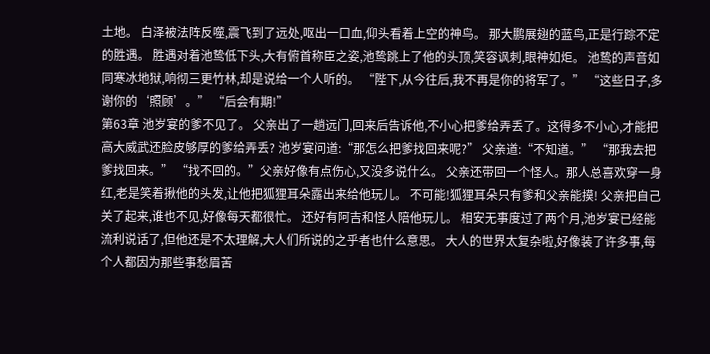土地。 白泽被法阵反噬,震飞到了远处,呕出一口血,仰头看着上空的神鸟。 那大鹏展翅的蓝鸟,正是行踪不定的胜遇。 胜遇对着池鸷低下头,大有俯首称臣之姿,池鸷跳上了他的头顶,笑容讽刺,眼神如炬。 池鸷的声音如同寒冰地狱,响彻三更竹林,却是说给一个人听的。 “陛下,从今往后,我不再是你的将军了。” “这些日子,多谢你的‘照顾’。” “后会有期!”
第63章 池岁宴的爹不见了。 父亲出了一趟远门,回来后告诉他,不小心把爹给弄丢了。这得多不小心,才能把高大威武还脸皮够厚的爹给弄丢? 池岁宴问道:“那怎么把爹找回来呢?” 父亲道:“不知道。” “那我去把爹找回来。” “找不回的。”父亲好像有点伤心,又没多说什么。 父亲还带回一个怪人。那人总喜欢穿一身红,老是笑着揪他的头发,让他把狐狸耳朵露出来给他玩儿。 不可能!狐狸耳朵只有爹和父亲能摸! 父亲把自己关了起来,谁也不见,好像每天都很忙。 还好有阿吉和怪人陪他玩儿。 相安无事度过了两个月,池岁宴已经能流利说话了,但他还是不太理解,大人们所说的之乎者也什么意思。 大人的世界太复杂啦,好像装了许多事,每个人都因为那些事愁眉苦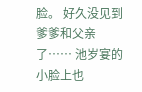脸。 好久没见到爹爹和父亲了…… 池岁宴的小脸上也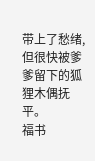带上了愁绪,但很快被爹爹留下的狐狸木偶抚平。
福书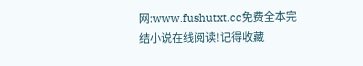网:www.fushutxt.cc免费全本完结小说在线阅读!记得收藏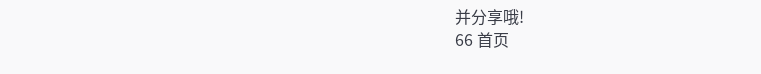并分享哦!
66 首页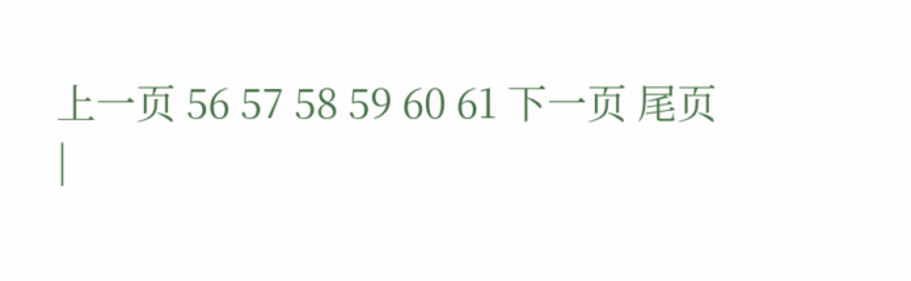上一页 56 57 58 59 60 61 下一页 尾页
|